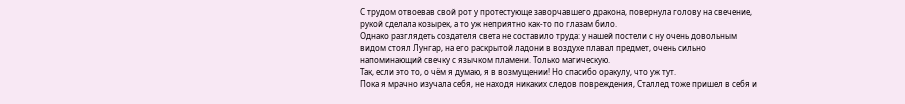С трудом отвоевав свой рот у протестующе заворчавшего дракона, повернула голову на свечение, рукой сделала козырек, а то уж неприятно как-то по глазам било.
Однако разглядеть создателя света не составило труда: у нашей постели с ну очень довольным видом стоял Лунгар, на его раскрытой ладони в воздухе плавал предмет, очень сильно напоминающий свечку с язычком пламени. Только магическую.
Так, если это то, о чём я думаю, я в возмущении! Но спасибо оракулу, что уж тут.
Пока я мрачно изучала себя, не находя никаких следов повреждения, Сталлед тоже пришел в себя и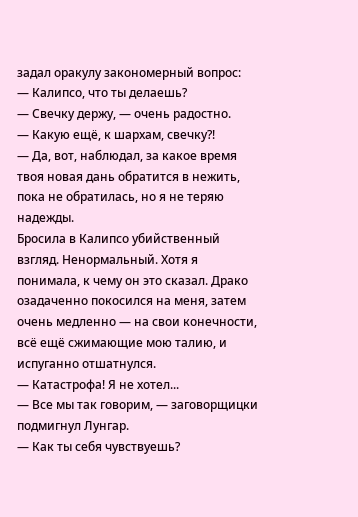задал оракулу закономерный вопрос:
― Калипсо, что ты делаешь?
― Свечку держу, ― очень радостно.
― Какую ещё, к шархам, свечку?!
― Да, вот, наблюдал, за какое время твоя новая дань обратится в нежить, пока не обратилась, но я не теряю надежды.
Бросила в Калипсо убийственный взгляд. Ненормальный. Хотя я понимала, к чему он это сказал. Драко озадаченно покосился на меня, затем очень медленно — на свои конечности, всё ещё сжимающие мою талию, и испуганно отшатнулся.
― Катастрофа! Я не хотел...
― Все мы так говорим, ― заговорщицки подмигнул Лунгар.
― Как ты себя чувствуешь?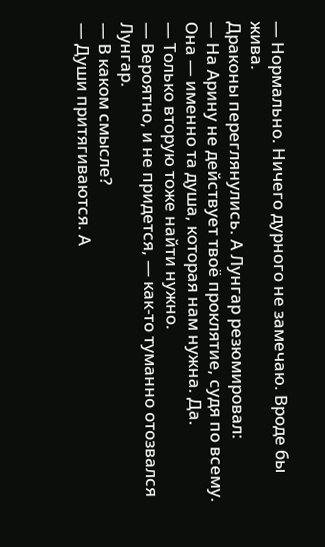― Нормально. Ничего дурного не замечаю. Вроде бы жива.
Драконы переглянулись. А Лунгар резюмировал:
― На Арину не действует твоё проклятие, судя по всему. Она — именно та душа, которая нам нужна. Да.
― Только вторую тоже найти нужно.
― Вероятно, и не придется, ― как-то туманно отозвался Лунгар.
― В каком смысле?
― Души притягиваются. А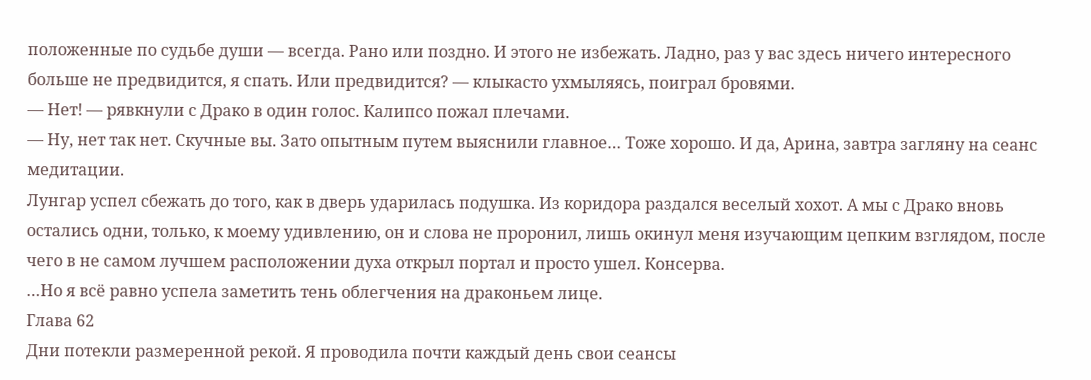положенные по судьбе души — всегда. Рано или поздно. И этого не избежать. Ладно, раз у вас здесь ничего интересного больше не предвидится, я спать. Или предвидится? ― клыкасто ухмыляясь, поиграл бровями.
― Нет! ― рявкнули с Драко в один голос. Калипсо пожал плечами.
― Ну, нет так нет. Скучные вы. Зато опытным путем выяснили главное… Тоже хорошо. И да, Арина, завтра загляну на сеанс медитации.
Лунгар успел сбежать до того, как в дверь ударилась подушка. Из коридора раздался веселый хохот. А мы с Драко вновь остались одни, только, к моему удивлению, он и слова не проронил, лишь окинул меня изучающим цепким взглядом, после чего в не самом лучшем расположении духа открыл портал и просто ушел. Консерва.
…Но я всё равно успела заметить тень облегчения на драконьем лице.
Глава 62
Дни потекли размеренной рекой. Я проводила почти каждый день свои сеансы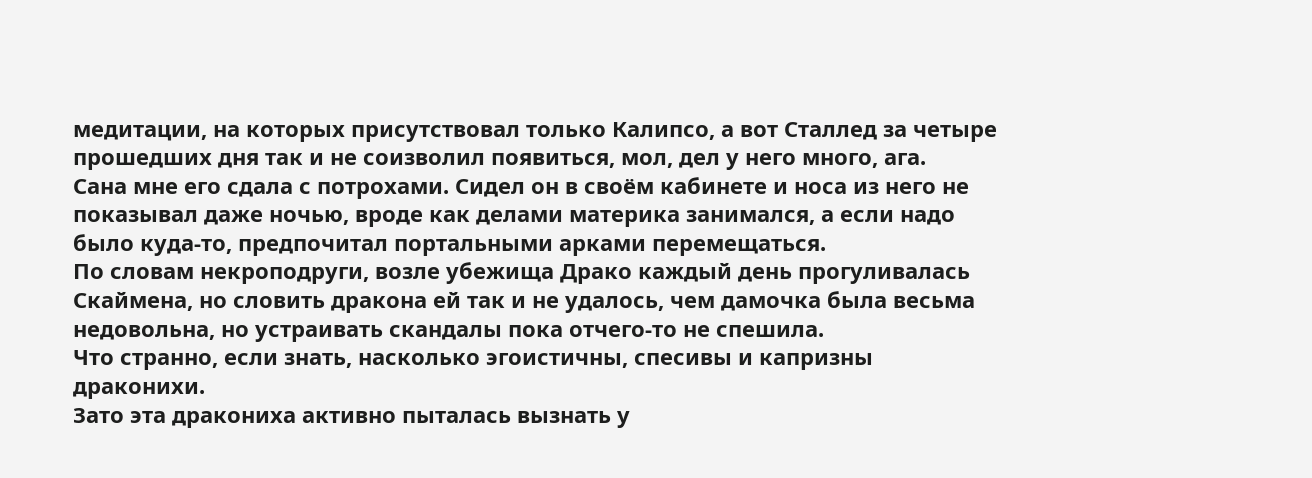медитации, на которых присутствовал только Калипсо, а вот Сталлед за четыре прошедших дня так и не соизволил появиться, мол, дел у него много, ага.
Сана мне его сдала с потрохами. Сидел он в своём кабинете и носа из него не показывал даже ночью, вроде как делами материка занимался, а если надо было куда-то, предпочитал портальными арками перемещаться.
По словам некроподруги, возле убежища Драко каждый день прогуливалась Скаймена, но словить дракона ей так и не удалось, чем дамочка была весьма недовольна, но устраивать скандалы пока отчего-то не спешила.
Что странно, если знать, насколько эгоистичны, спесивы и капризны драконихи.
Зато эта дракониха активно пыталась вызнать у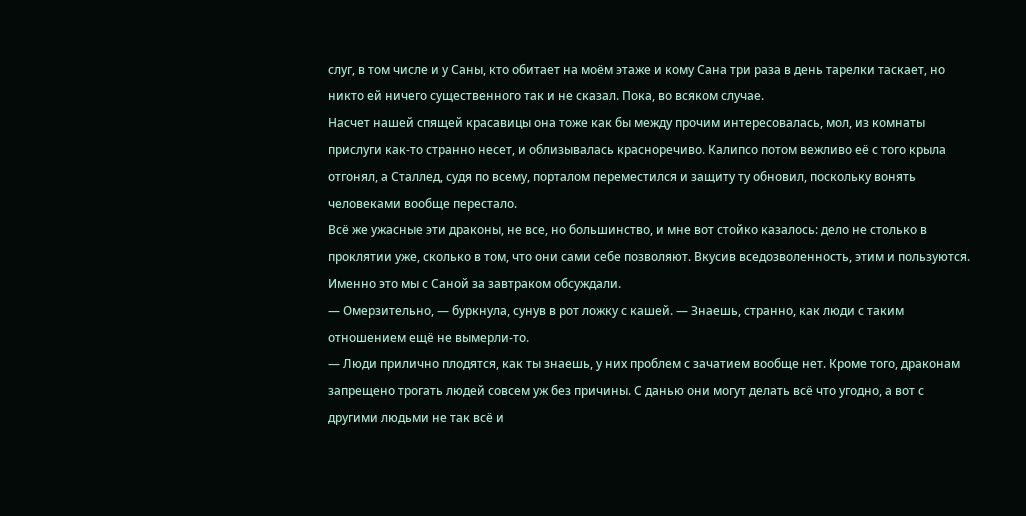слуг, в том числе и у Саны, кто обитает на моём этаже и кому Сана три раза в день тарелки таскает, но никто ей ничего существенного так и не сказал. Пока, во всяком случае.
Насчет нашей спящей красавицы она тоже как бы между прочим интересовалась, мол, из комнаты прислуги как-то странно несет, и облизывалась красноречиво. Калипсо потом вежливо её с того крыла отгонял, а Сталлед, судя по всему, порталом переместился и защиту ту обновил, поскольку вонять человеками вообще перестало.
Всё же ужасные эти драконы, не все, но большинство, и мне вот стойко казалось: дело не столько в проклятии уже, сколько в том, что они сами себе позволяют. Вкусив вседозволенность, этим и пользуются.
Именно это мы с Саной за завтраком обсуждали.
― Омерзительно, ― буркнула, сунув в рот ложку с кашей. ― Знаешь, странно, как люди с таким отношением ещё не вымерли-то.
― Люди прилично плодятся, как ты знаешь, у них проблем с зачатием вообще нет. Кроме того, драконам запрещено трогать людей совсем уж без причины. С данью они могут делать всё что угодно, а вот с другими людьми не так всё и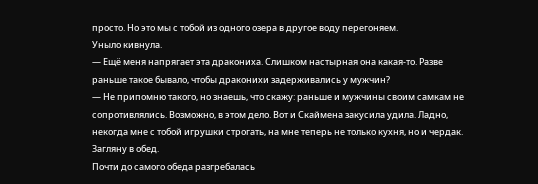просто. Но это мы с тобой из одного озера в другое воду перегоняем.
Уныло кивнула.
― Ещё меня напрягает эта дракониха. Слишком настырная она какая-то. Разве раньше такое бывало, чтобы драконихи задерживались у мужчин?
― Не припомню такого, но знаешь, что скажу: раньше и мужчины своим самкам не сопротивлялись. Возможно, в этом дело. Вот и Скаймена закусила удила. Ладно, некогда мне с тобой игрушки строгать, на мне теперь не только кухня, но и чердак. Загляну в обед.
Почти до самого обеда разгребалась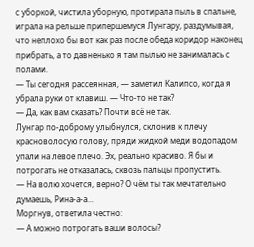с уборкой, чистила уборную, протирала пыль в спальне, играла на рельше припершемуся Лунгару, раздумывая, что неплохо бы вот как раз после обеда коридор наконец прибрать, а то давненько я там пылью не занималась с полами.
― Ты сегодня рассеянная, ― заметил Калипсо, когда я убрала руки от клавиш. ― Что-то не так?
― Да, как вам сказать? Почти всё не так.
Лунгар по-доброму улыбнулся, склонив к плечу красноволосую голову, пряди жидкой меди водопадом упали на левое плечо. Эх, реально красиво. Я бы и потрогать не отказалась, сквозь пальцы пропустить.
― На волю хочется, верно? О чём ты так мечтательно думаешь, Рина-а-а…
Моргнув, ответила честно:
― А можно потрогать ваши волосы?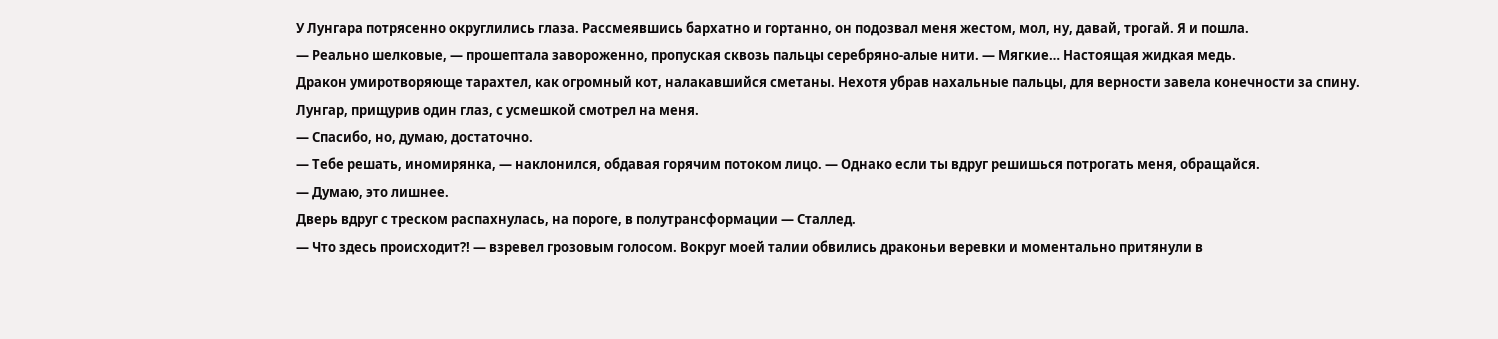У Лунгара потрясенно округлились глаза. Рассмеявшись бархатно и гортанно, он подозвал меня жестом, мол, ну, давай, трогай. Я и пошла.
― Реально шелковые, ― прошептала завороженно, пропуская сквозь пальцы серебряно-алые нити. ― Мягкие… Настоящая жидкая медь.
Дракон умиротворяюще тарахтел, как огромный кот, налакавшийся сметаны. Нехотя убрав нахальные пальцы, для верности завела конечности за спину.
Лунгар, прищурив один глаз, с усмешкой смотрел на меня.
― Спасибо, но, думаю, достаточно.
― Тебе решать, иномирянка, ― наклонился, обдавая горячим потоком лицо. ― Однако если ты вдруг решишься потрогать меня, обращайся.
― Думаю, это лишнее.
Дверь вдруг с треском распахнулась, на пороге, в полутрансформации — Сталлед.
― Что здесь происходит?! ― взревел грозовым голосом. Вокруг моей талии обвились драконьи веревки и моментально притянули в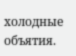холодные объятия.